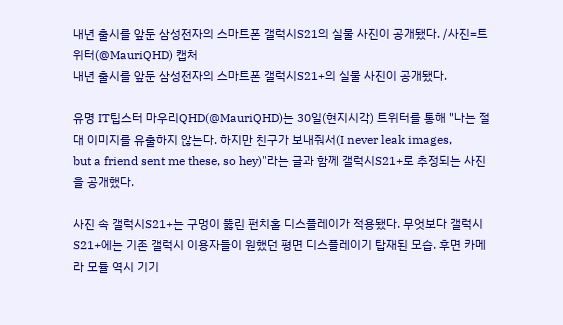내년 출시를 앞둔 삼성전자의 스마트폰 갤럭시S21의 실물 사진이 공개됐다. /사진=트위터(@MauriQHD) 캡처
내년 출시를 앞둔 삼성전자의 스마트폰 갤럭시S21+의 실물 사진이 공개됐다.

유명 IT팁스터 마우리QHD(@MauriQHD)는 30일(현지시각) 트위터를 통해 "나는 절대 이미지를 유출하지 않는다. 하지만 친구가 보내줘서(I never leak images,
but a friend sent me these, so hey)"라는 글과 함께 갤럭시S21+로 추정되는 사진을 공개했다.

사진 속 갤럭시S21+는 구멍이 뚫린 펀치홀 디스플레이가 적용됐다. 무엇보다 갤럭시S21+에는 기존 갤럭시 이용자들이 원했던 평면 디스플레이기 탑재된 모습. 후면 카메라 모듈 역시 기기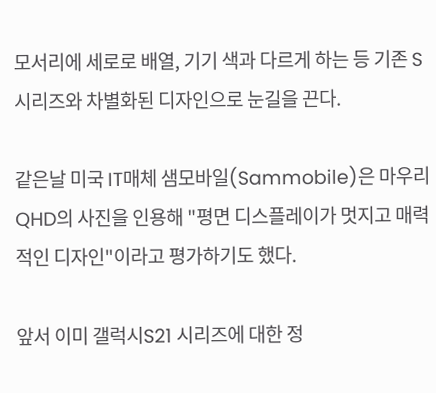모서리에 세로로 배열, 기기 색과 다르게 하는 등 기존 S시리즈와 차별화된 디자인으로 눈길을 끈다.

같은날 미국 IT매체 샘모바일(Sammobile)은 마우리QHD의 사진을 인용해 "평면 디스플레이가 멋지고 매력적인 디자인"이라고 평가하기도 했다.

앞서 이미 갤럭시S21 시리즈에 대한 정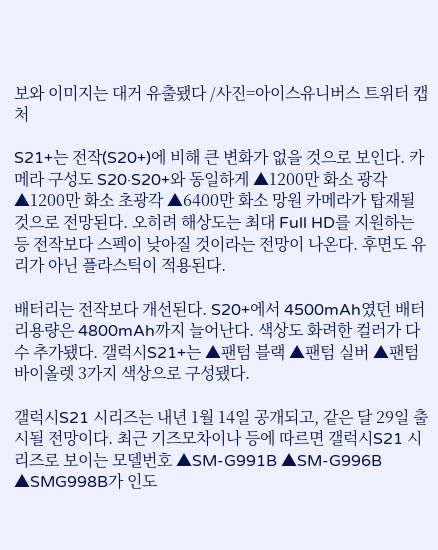보와 이미지는 대거 유출됐다 /사진=아이스유니버스 트위터 캡처

S21+는 전작(S20+)에 비해 큰 변화가 없을 것으로 보인다. 카메라 구성도 S20·S20+와 동일하게 ▲1200만 화소 광각 ▲1200만 화소 초광각 ▲6400만 화소 망원 카메라가 탑재될 것으로 전망된다. 오히려 해상도는 최대 Full HD를 지원하는 등 전작보다 스펙이 낮아질 것이라는 전망이 나온다. 후면도 유리가 아닌 플라스틱이 적용된다.

배터리는 전작보다 개선된다. S20+에서 4500mAh였던 배터리용량은 4800mAh까지 늘어난다. 색상도 화려한 컬러가 다수 추가됐다. 갤럭시S21+는 ▲팬텀 블랙 ▲팬텀 실버 ▲팬텀 바이올렛 3가지 색상으로 구성됐다.

갤럭시S21 시리즈는 내년 1월 14일 공개되고, 같은 달 29일 출시될 전망이다. 최근 기즈모차이나 등에 따르면 갤럭시S21 시리즈로 보이는 모델번호 ▲SM-G991B ▲SM-G996B ▲SMG998B가 인도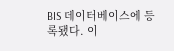BIS 데이터베이스에 등록됐다. 이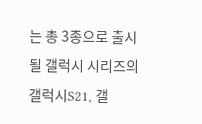는 총 3종으로 출시될 갤럭시 시리즈의 갤럭시S21, 갤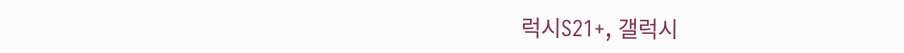럭시S21+, 갤럭시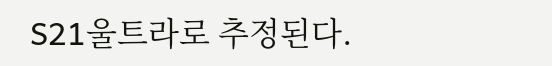S21울트라로 추정된다.